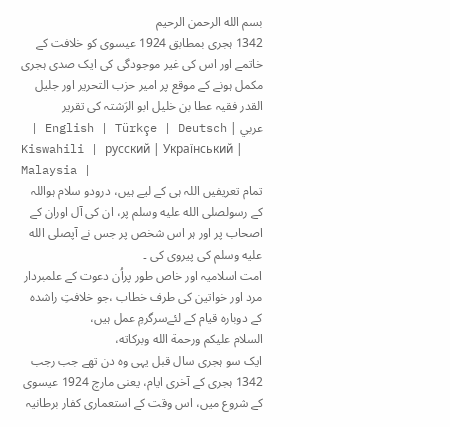بسم الله الرحمن الرحيم
1342 ہجری بمطابق 1924 عیسوی کو خلافت کے خاتمے اور اس کی غیر موجودگی کی ایک صدی ہجری مکمل ہونے کے موقع پر امیر حزب التحریر اور جلیل القدر فقیہ عطا بن خلیل ابو الرَشتہ کی تقریر
عربي | English | Türkçe | Deutsch |
Kiswahili | русский | Український | Malaysia |
تمام تعریفیں اللہ ہی کے لیے ہیں، درودو سلام ہواللہ کے رسولصلى الله عليه وسلم پر، ان کی آل اوران کے اصحاب پر اور ہر اس شخص پر جس نے آپصلى الله عليه وسلم کی پیروی کی ۔
امت اسلامیہ اور خاص طور پراُن دعوت کے علمبردار مرد اور خواتین کی طرف خطاب ،جو خلافتِ راشدہ کے دوبارہ قیام کے لئےسرگرمِ عمل ہیں،
السلام عليكم ورحمة الله وبركاته،
ایک سو ہجری سال قبل یہی وہ دن تھے جب رجب 1342 ہجری کے آخری ایام، یعنی مارچ 1924 عیسوی کے شروع میں، اس وقت کے استعماری کفار برطانیہ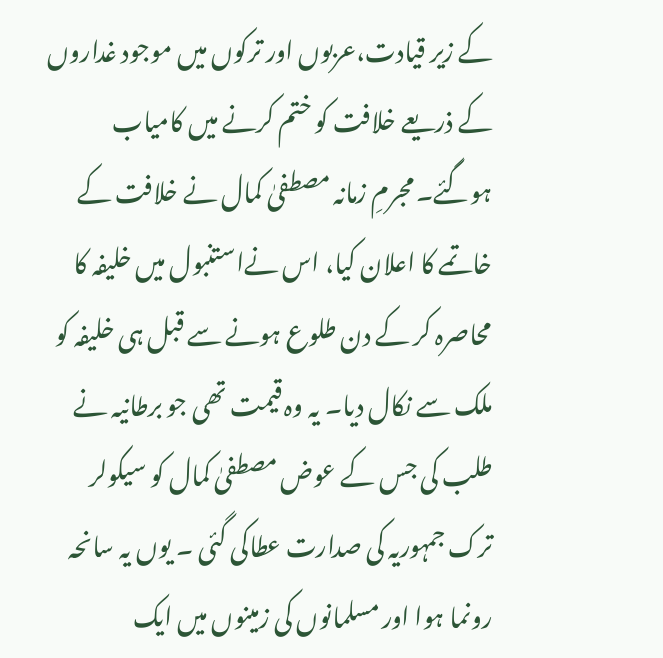کے زیر قیادت،عربوں اور ترکوں میں موجود غداروں کے ذریعے خلافت کو ختم کرنے میں کامیاب ہوگئے۔ مجرمِ زمانہ مصطفیٰ کمال نے خلافت کے خاتمے کا اعلان کیا، اس نےاستنبول میں خلیفہ کا محاصرہ کر کے دن طلوع ہونے سے قبل ہی خلیفہ کو ملک سے نکال دیا۔ یہ وہ قیمت تھی جو برطانیہ نے طلب کی جس کے عوض مصطفیٰ کمال کو سیکولر ترک جمہوریہ کی صدارت عطاکی گئی ۔ یوں یہ سانحہ رونما ہوا اور مسلمانوں کی زمینوں میں ایک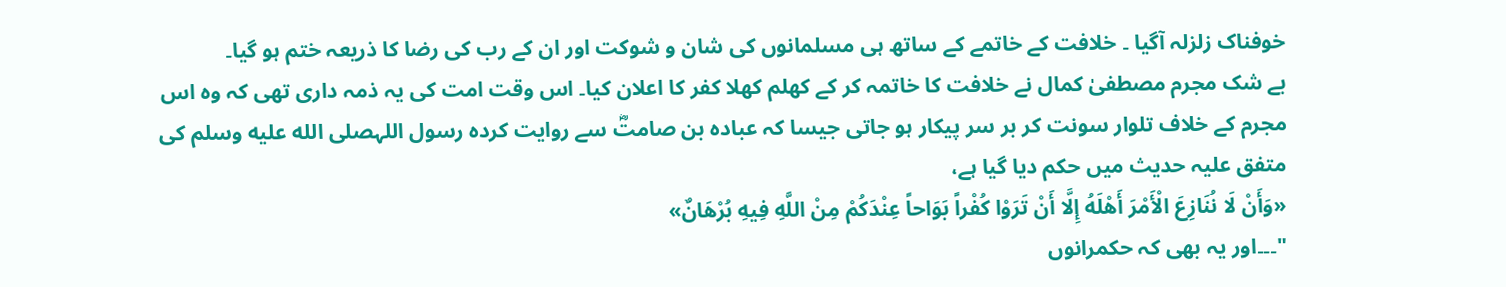خوفناک زلزلہ آگیا ۔ خلافت کے خاتمے کے ساتھ ہی مسلمانوں کی شان و شوکت اور ان کے رب کی رضا کا ذریعہ ختم ہو گیا۔
بے شک مجرم مصطفیٰ کمال نے خلافت کا خاتمہ کر کے کھلم کھلا کفر کا اعلان کیا۔ اس وقت امت کی یہ ذمہ داری تھی کہ وہ اس مجرم کے خلاف تلوار سونت کر بر سر پیکار ہو جاتی جیسا کہ عبادہ بن صامتؓ سے روایت کردہ رسول اللہصلى الله عليه وسلم کی متفق علیہ حدیث میں حکم دیا گیا ہے،
«وَأَنْ لَا نُنَازِعَ الْأَمْرَ أَهْلَهُ إِلَّا أَنْ تَرَوْا كُفْراً بَوَاحاً عِنْدَكُمْ مِنْ اللَّهِ فِيهِ بُرْهَانٌ»
"۔۔۔اور یہ بھی کہ حکمرانوں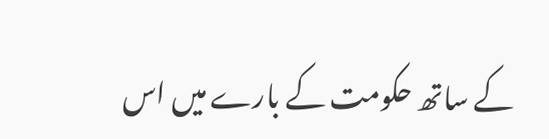کے ساتھ حکومت کے بارے میں اس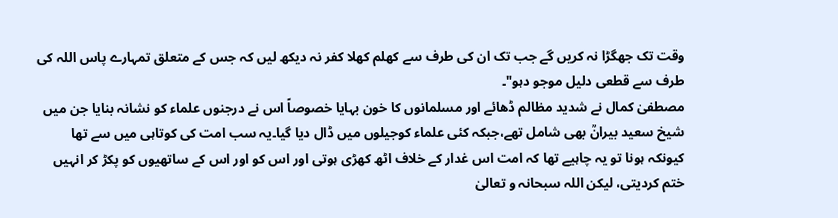وقت تک جھگڑا نہ کریں گے جب تک ان کی طرف سے کھلم کھلا کفر نہ دیکھ لیں کہ جس کے متعلق تمہارے پاس اللہ کی طرف سے قطعی دلیل موجو دہو"۔
مصطفیٰ کمال نے شدید مظالم ڈھائے اور مسلمانوں کا خون بہایا خصوصاً اس نے درجنوں علماء کو نشانہ بنایا جن میں شیخ سعید بیرانؒ بھی شامل تھے،جبکہ کئی علماء کوجیلوں میں ڈال دیا گیا۔یہ سب امت کی کوتاہی میں سے تھا کیونکہ ہونا تو یہ چاہیے تھا کہ امت اس غدار کے خلاف اٹھ کھڑی ہوتی اور اس کو اور اس کے ساتھیوں کو پکڑ کر انہیں ختم کردیتی، لیکن اللہ سبحانہ و تعالیٰ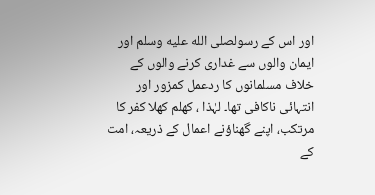اور اس کے رسولصلى الله عليه وسلم اور ایمان والوں سے غداری کرنے والوں کے خلاف مسلمانوں کا ردعمل کمزور اور انتہائی ناکافی تھا۔ لہٰذا ، کھلم کھلا کفر کا مرتکب، اپنے گھناؤنے اعمال کے ذریعہ، امت کے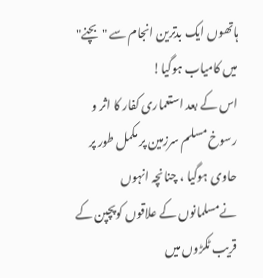ہاتھوں ایک بدترین انجام سے "بچنے" میں کامیاب ہوگیا!
اس کے بعد استعماری کفار کا اثر و رسوخ مسلم سرزمین پر مکمل طور پر حاوی ہوگیا ، چنانچہ انہوں نےمسلمانوں کے علاقوں کوپچپن کے قریب ٹکڑوں میں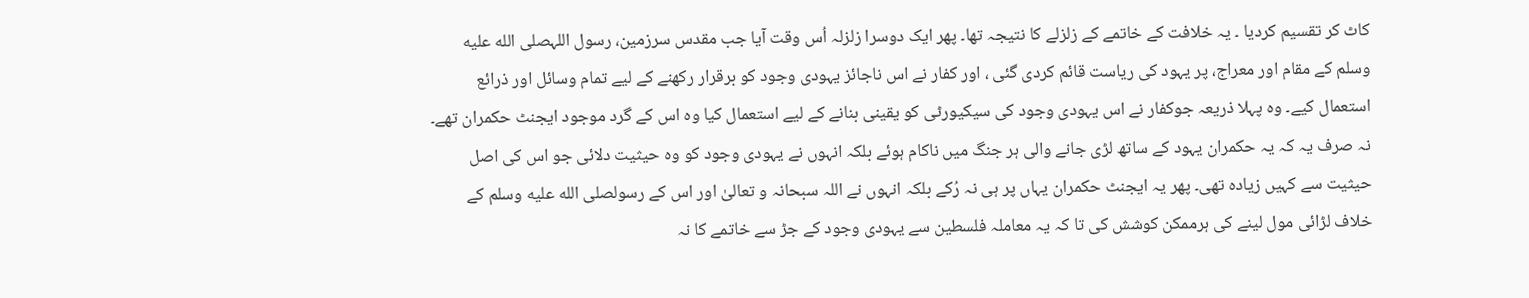کاٹ کر تقسیم کردیا ۔ یہ خلافت کے خاتمے کے زلزلے کا نتیجہ تھا۔ پھر ایک دوسرا زلزلہ اُس وقت آیا جب مقدس سرزمین، رسول اللہصلى الله عليه وسلم کے مقام اور معراج، پر یہود کی ریاست قائم کردی گئی ، اور کفار نے اس ناجائز یہودی وجود کو برقرار رکھنے کے لیے تمام وسائل اور ذرائع استعمال کیے۔ وہ پہلا ذریعہ جوکفار نے اس یہودی وجود کی سیکیورٹی کو یقینی بنانے کے لیے استعمال کیا وہ اس کے گرد موجود ایجنٹ حکمران تھے۔ نہ صرف یہ کہ یہ حکمران یہود کے ساتھ لڑی جانے والی ہر جنگ میں ناکام ہوئے بلکہ انہوں نے یہودی وجود کو وہ حیثیت دلائی جو اس کی اصل حیثیت سے کہیں زیادہ تھی۔ پھر یہ ایجنٹ حکمران یہاں پر ہی نہ رُکے بلکہ انہوں نے اللہ سبحانہ و تعالیٰ اور اس کے رسولصلى الله عليه وسلم کے خلاف لڑائی مول لینے کی ہرممکن کوشش کی تا کہ یہ معاملہ فلسطین سے یہودی وجود کے جڑ سے خاتمے کا نہ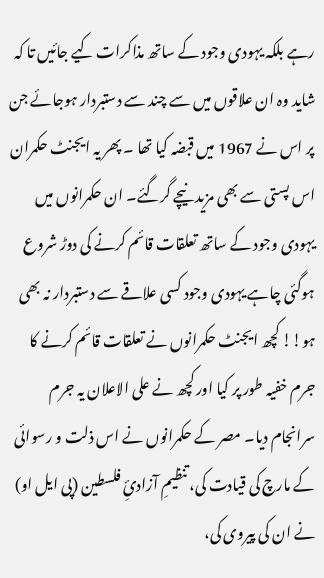رہے بلکہ یہودی وجود کے ساتھ مذاکرات کیے جائیں تا کہ شاید وہ ان علاقوں میں سے چند سے دستبردار ہوجائے جن پر اس نے 1967 میں قبضہ کیا تھا ۔ پھر یہ ایجنٹ حکمران اس پستی سے بھی مزید نیچے گرگئے۔ ان حکمرانوں میں یہودی وجود کے ساتھ تعلقات قائم کرنے کی دوڑ شروع ہوگئی چاہے یہودی وجود کسی علاقے سے دستبردار نہ بھی ہو!! کچھ ایجنٹ حکمرانوں نے تعلقات قائم کرنے کا جرم خفیہ طور پر کیا اور کچھ نے علی الاعلان یہ جرم سرانجام دیا۔ مصر کے حکمرانوں نے اس ذلت و رسوائی کے مارچ کی قیادت کی، تنظیمِ آزادئِ فلسطین (پی ایل او) نے ان کی پیروی کی،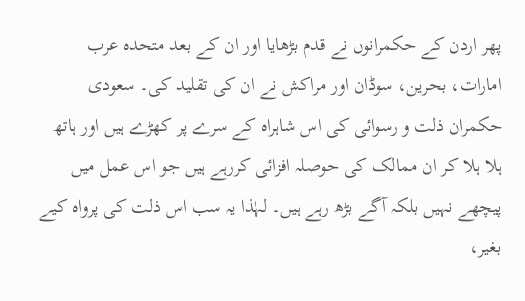پھر اردن کے حکمرانوں نے قدم بڑھایا اور ان کے بعد متحدہ عرب امارات، بحرین، سوڈان اور مراکش نے ان کی تقلید کی۔ سعودی حکمران ذلت و رسوائی کی اس شاہراہ کے سرے پر کھڑے ہیں اور ہاتھ ہلا ہلا کر ان ممالک کی حوصلہ افزائی کررہے ہیں جو اس عمل میں پیچھے نہیں بلکہ آگے بڑھ رہے ہیں۔ لہٰذا یہ سب اس ذلت کی پرواہ کیے بغیر،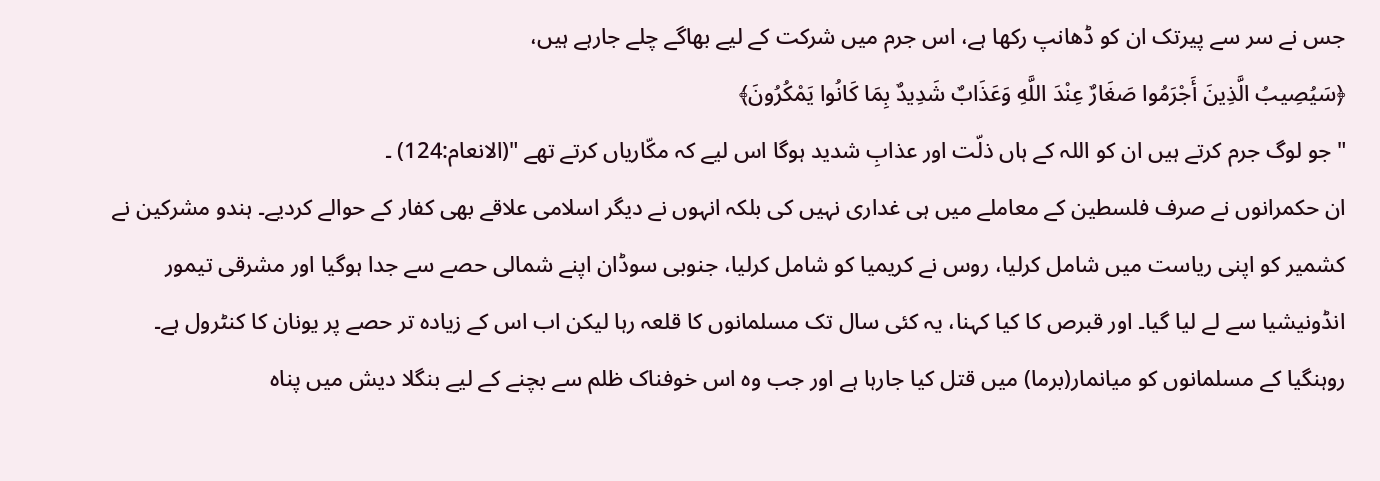جس نے سر سے پیرتک ان کو ڈھانپ رکھا ہے، اس جرم میں شرکت کے لیے بھاگے چلے جارہے ہیں،
﴿سَيُصِيبُ الَّذِينَ أَجْرَمُوا صَغَارٌ عِنْدَ اللَّهِ وَعَذَابٌ شَدِيدٌ بِمَا كَانُوا يَمْكُرُونَ﴾
"جو لوگ جرم کرتے ہیں ان کو اللہ کے ہاں ذلّت اور عذابِ شدید ہوگا اس لیے کہ مکّاریاں کرتے تھے "(الانعام:124) ۔
ان حکمرانوں نے صرف فلسطین کے معاملے میں ہی غداری نہیں کی بلکہ انہوں نے دیگر اسلامی علاقے بھی کفار کے حوالے کردیے۔ ہندو مشرکین نے کشمیر کو اپنی ریاست میں شامل کرلیا، روس نے کریمیا کو شامل کرلیا، جنوبی سوڈان اپنے شمالی حصے سے جدا ہوگیا اور مشرقی تیمور انڈونیشیا سے لے لیا گیا۔ اور قبرص کا کیا کہنا، یہ کئی سال تک مسلمانوں کا قلعہ رہا لیکن اب اس کے زیادہ تر حصے پر یونان کا کنٹرول ہے۔ روہنگیا کے مسلمانوں کو میانمار(برما) میں قتل کیا جارہا ہے اور جب وہ اس خوفناک ظلم سے بچنے کے لیے بنگلا دیش میں پناہ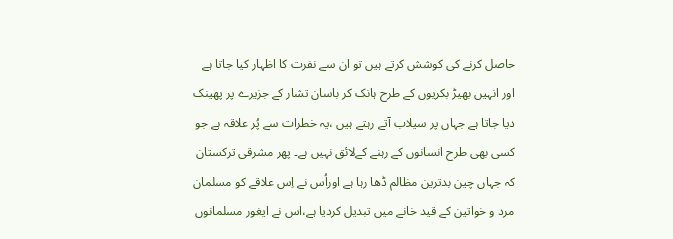حاصل کرنے کی کوشش کرتے ہیں تو ان سے نفرت کا اظہار کیا جاتا ہے اور انہیں بھیڑ بکریوں کے طرح ہانک کر باسان تشار کے جزیرے پر پھینک دیا جاتا ہے جہاں پر سیلاب آتے رہتے ہیں ،یہ خطرات سے پُر علاقہ ہے جو کسی بھی طرح انسانوں کے رہنے کےلائق نہیں ہے۔ پھر مشرقی ترکستان کہ جہاں چین بدترین مظالم ڈھا رہا ہے اوراُس نے اِس علاقے کو مسلمان مرد و خواتین کے قید خانے میں تبدیل کردیا ہے،اس نے ایغور مسلمانوں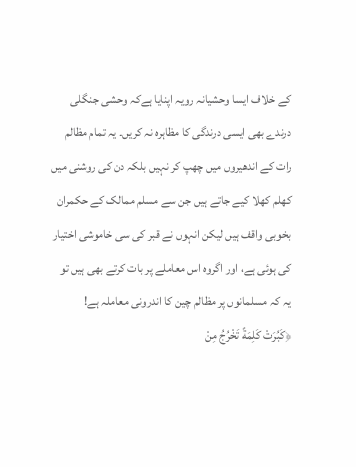کے خلاف ایسا وحشیانہ رویہ اپنایا ہےکہ وحشی جنگلی درندے بھی ایسی درندگی کا مظاہرہ نہ کریں۔ یہ تمام مظالم رات کے اندھیروں میں چھپ کر نہیں بلکہ دن کی روشنی میں کھلم کھلا کیے جاتے ہیں جن سے مسلم ممالک کے حکمران بخوبی واقف ہیں لیکن انہوں نے قبر کی سی خاموشی اختیار کی ہوئی ہے، اور اگروہ اس معاملے پر بات کرتے بھی ہیں تو یہ کہ مسلمانوں پر مظالم چین کا اندرونی معاملہ ہے!
﴿كَبُرَتْ كَلِمَةً تَخْرُجُ مِنْ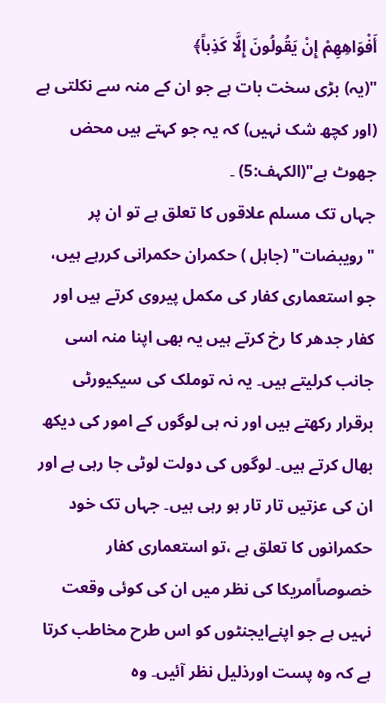أَفْوَاهِهِمْ إِنْ يَقُولُونَ إِلَّا كَذِباً﴾
"(یہ) بڑی سخت بات ہے جو ان کے منہ سے نکلتی ہے (اور کچھ شک نہیں) کہ یہ جو کہتے ہیں محض جھوٹ ہے"(الکہف:5) ۔
جہاں تک مسلم علاقوں کا تعلق ہے تو ان پر "رويبضات" (جاہل ) حکمران حکمرانی کررہے ہیں، جو استعماری کفار کی مکمل پیروی کرتے ہیں اور کفار جدھر کا رخ کرتے ہیں یہ بھی اپنا منہ اسی جانب کرلیتے ہیں۔ یہ نہ توملک کی سیکیورٹی برقرار رکھتے ہیں اور نہ ہی لوگوں کے امور کی دیکھ بھال کرتے ہیں۔ لوگوں کی دولت لوٹی جا رہی ہے اور ان کی عزتیں تار تار ہو رہی ہیں۔ جہاں تک خود حکمرانوں کا تعلق ہے ،تو استعماری کفار خصوصاًامریکا کی نظر میں ان کی کوئی وقعت نہیں ہے جو اپنےایجنٹوں کو اس طرح مخاطب کرتا ہے کہ وہ پست اورذلیل نظر آئیں۔ وہ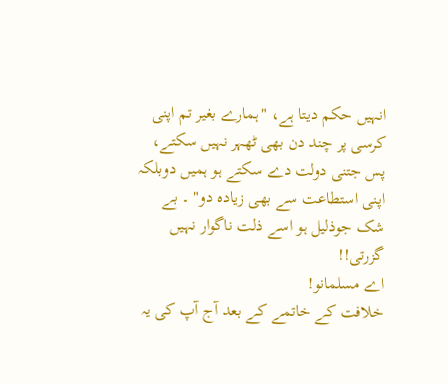انہیں حکم دیتا ہے، "ہمارے بغیر تم اپنی کرسی پر چند دن بھی ٹھہر نہیں سکتے، پس جتنی دولت دے سکتے ہو ہمیں دوبلکہ اپنی استطاعت سے بھی زیادہ دو" ۔ بے شک جوذلیل ہو اسے ذلت ناگوار نہیں گزرتی!!
اے مسلمانو!
خلافت کے خاتمے کے بعد آج آپ کی یہ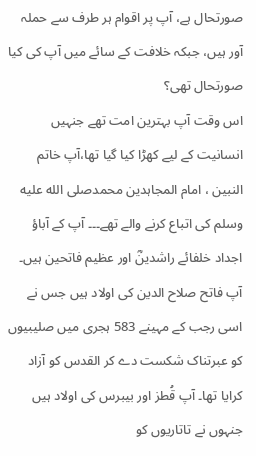صورتحال ہے، آپ پر اقوام ہر طرف سے حملہ آور ہیں، جبکہ خلافت کے سائے میں آپ کی کیا صورتحال تھی؟
اس وقت آپ بہترین امت تھے جنہیں انسانیت کے لیے کھڑا کیا گیا تھا،آپ خاتم النبین ، امام المجاہدین محمدصلى الله عليه وسلم کی اتباع کرنے والے تھے۔۔۔ آپ کے آباؤ اجداد خلفائے راشدینؓ اور عظیم فاتحین ہیں۔ آپ فاتح صلاح الدین کی اولاد ہیں جس نے اسی رجب کے مہینے 583 ہجری میں صلیبیوں کو عبرتناک شکست دے کر القدس کو آزاد کرایا تھا۔ آپ قُطز اور بیبرس کی اولاد ہیں جنہوں نے تاتاریوں کو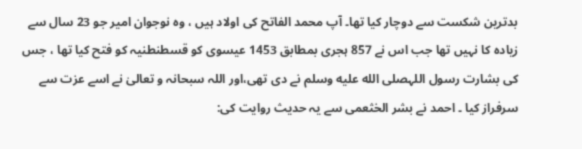بدترین شکست سے دوچار کیا تھا۔ آپ محمد الفاتح کی اولاد ہیں ، وہ نوجوان امیر جو 23 سال سے زیادہ کا نہیں تھا جب اس نے 857 ہجری بمطابق 1453 عیسوی کو قسطنطنیہ کو فتح کیا تھا ، جس کی بشارت رسول اللہصلى الله عليه وسلم نے دی تھی،اور اللہ سبحانہ و تعالیٰ نے اسے عزت سے سرفراز کیا ۔ احمد نے بشر الخثعمی سے یہ حدیث روایت کی: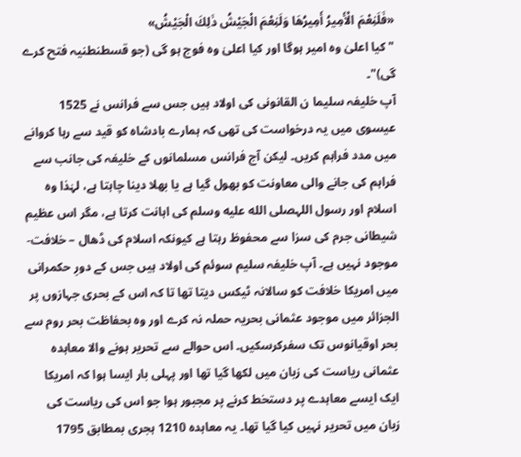«فَلَنِعْمَ الْأَمِيرُ أَمِيرُهَا وَلَنِعْمَ الْجَيْشُ ذَلِكَ الْجَيْشُ»
" کیا اعلیٰ وہ امیر ہوگا اور کیا اعلیٰ وہ فوج ہو گی (جو قسطنطنیہ فتح کرے گی)"۔
آپ خلیفہ سلیما ن القانونی کی اولاد ہیں جس سے فرانس نے 1525 عیسوی میں یہ درخواست کی تھی کہ ہمارے بادشاہ کو قید سے رہا کروانے میں مدد فراہم کریں۔ لیکن آج فرانس مسلمانوں کے خلیفہ کی جانب سے فراہم کی جانے والی معاونت کو بھول گیا ہے یا بھلا دینا چاہتا ہے، لہٰذا وہ اسلام اور رسول اللہصلى الله عليه وسلم کی اہانت کرتا ہے، مگر اس عظیم شیطانی جرم کی سزا سے محفوظ رہتا ہے کیونکہ اسلام کی ڈھال – خلافت- موجود نہیں ہے۔ آپ خلیفہ سلیم سوئم کی اولاد ہیں جس کے دورِ حکمرانی میں امریکا خلافت کو سالانہ ٹیکس دیتا تھا تا کہ اس کے بحری جہازوں پر الجزائر میں موجود عثمانی بحریہ حملہ نہ کرے اور وہ بحفاظت بحر روم سے بحر اوقیانوس تک سفرکرسکیں۔ اس حوالے سے تحریر ہونے والا معاہدہ عثمانی ریاست کی زبان میں لکھا گیا تھا اور پہلی بار ایسا ہوا کہ امریکا ایک ایسے معاہدے پر دستخط کرنے پر مجبور ہوا جو اس کی ریاست کی زبان میں تحریر نہیں کیا گیا تھا۔ یہ معاہدہ 1210 ہجری بمطابق 1795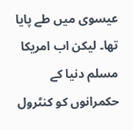عیسوی میں طے پایا تھا۔ لیکن اب امریکا مسلم دنیا کے حکمرانوں کو کنٹرول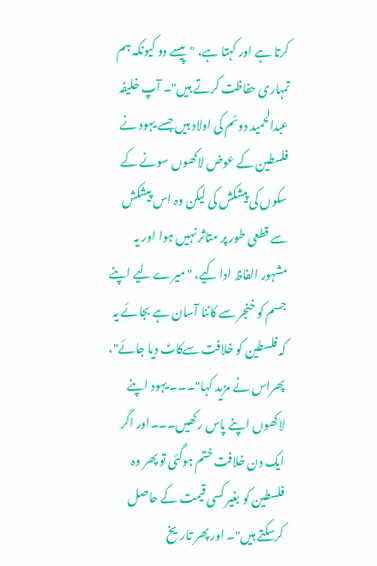کرتا ہے اور کہتا ہے، "پیسے دو کیونکہ ہم تمہاری حفاظت کرتے ہیں"۔ آپ خلیفہ عبدالحمید دوئم کی اولاد ہیں جسے یہود نے فلسطین کے عوض لاکھوں سونے کے سکوں کی پیشکش کی لیکن وہ اس پیشکش سے قطعی طور پر متاثر نہیں ہوا اور یہ مشہور الفاظ ادا کیے، "میرے لیے اپنے جسم کو خنجر سے کاٹنا آسان ہے بجائے یہ کہ فلسطین کو خلافت سےکاٹ دیا جائے"، پھراس نے مزید کہا"۔۔۔ یہود اپنے لاکھوں اپنے پاس رکھیں۔۔۔اور اگر ایک دن خلافت ختم ہوگئی تو پھر وہ فلسطین کو بغیر کسی قیمت کے حاصل کرسکتے ہیں"۔ اور پھر تاریخ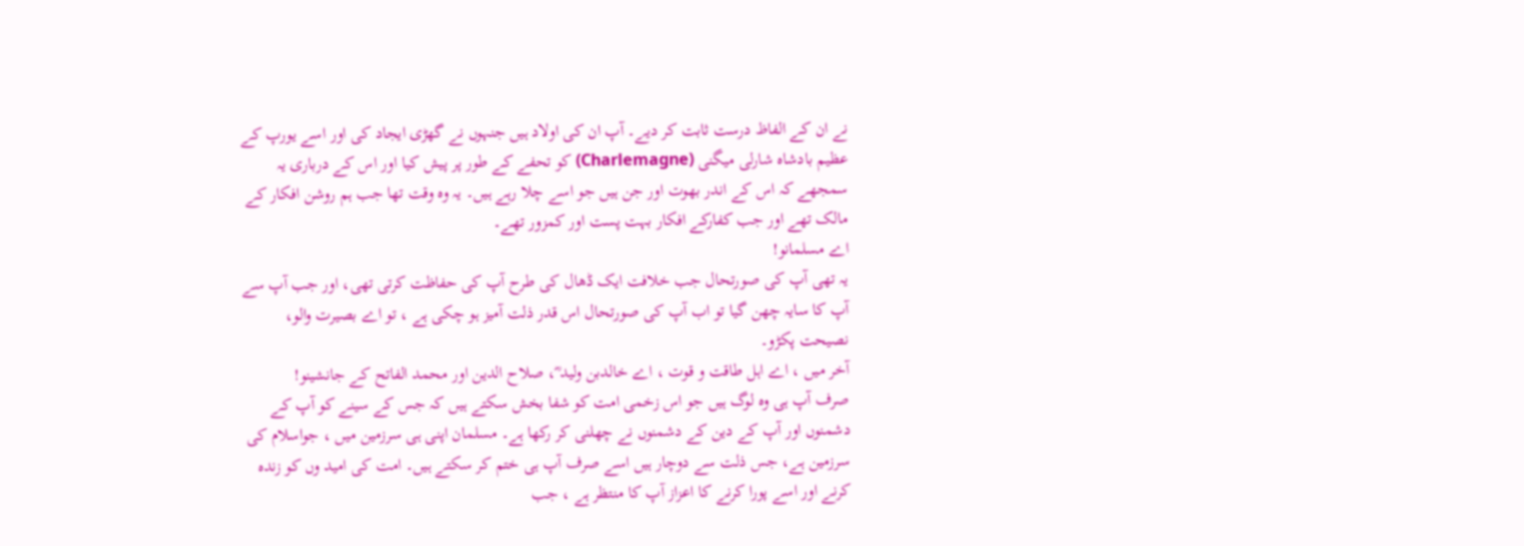نے ان کے الفاظ درست ثابت کر دیے۔ آپ ان کی اولاد ہیں جنہوں نے گھڑی ایجاد کی اور اسے یورپ کے عظیم بادشاہ شارلی میگنی (Charlemagne) کو تحفے کے طور پر پیش کیا اور اس کے درباری یہ سمجھے کہ اس کے اندر بھوت اور جن ہیں جو اسے چلا رہے ہیں۔ یہ وہ وقت تھا جب ہم روشن افکار کے مالک تھے اور جب کفارکے افکار بہت پست اور کمزور تھے۔
اے مسلمانو!
یہ تھی آپ کی صورتحال جب خلافت ایک ڈھال کی طرح آپ کی حفاظت کرتی تھی، اور جب آپ سے آپ کا سایہ چھن گیا تو اب آپ کی صورتحال اس قدر ذلت آمیز ہو چکی ہے ، تو اے بصیرت والو، نصیحت پکڑو۔
آخر میں ، اے اہل طاقت و قوت ، اے خالدبن ولید ؓ، صلاح الدین اور محمد الفاتح کے جانشینو!
صرف آپ ہی وہ لوگ ہیں جو اس زخمی امت کو شفا بخش سکتے ہیں کہ جس کے سینے کو آپ کے دشمنوں اور آپ کے دین کے دشمنوں نے چھلنی کر رکھا ہے۔ مسلمان اپنی ہی سرزمین میں ، جواسلام کی سرزمین ہے، جس ذلت سے دوچار ہیں اسے صرف آپ ہی ختم کر سکتے ہیں۔ امت کی امید وں کو زندہ کرنے اور اسے پورا کرنے کا اعزاز آپ کا منتظر ہے ، جب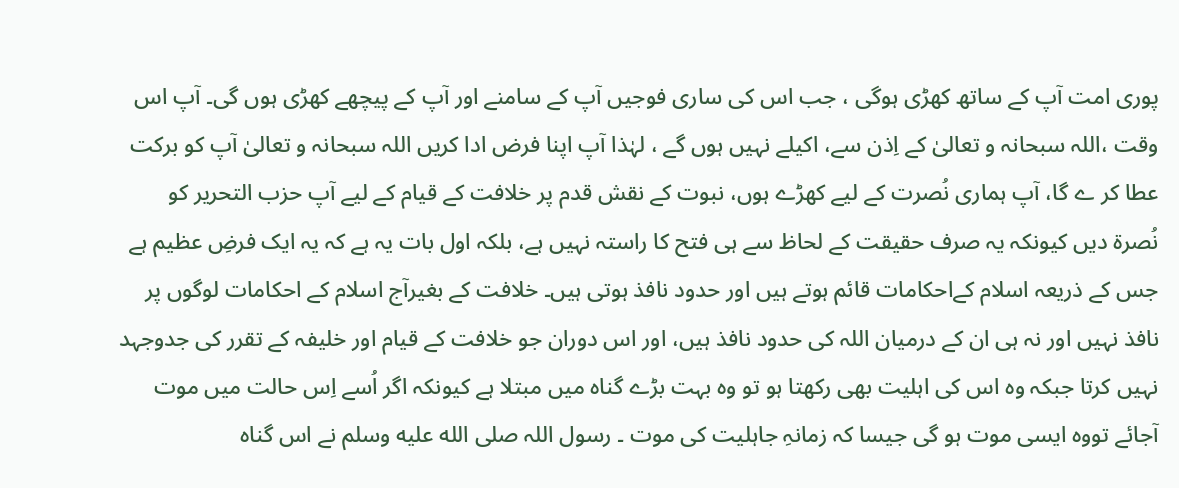پوری امت آپ کے ساتھ کھڑی ہوگی ، جب اس کی ساری فوجیں آپ کے سامنے اور آپ کے پیچھے کھڑی ہوں گی۔ آپ اس وقت ،اللہ سبحانہ و تعالیٰ کے اِذن سے، اکیلے نہیں ہوں گے ، لہٰذا آپ اپنا فرض ادا کریں اللہ سبحانہ و تعالیٰ آپ کو برکت عطا کر ے گا، آپ ہماری نُصرت کے لیے کھڑے ہوں، نبوت کے نقش قدم پر خلافت کے قیام کے لیے آپ حزب التحریر کو نُصرۃ دیں کیونکہ یہ صرف حقیقت کے لحاظ سے ہی فتح کا راستہ نہیں ہے، بلکہ اول بات یہ ہے کہ یہ ایک فرضِ عظیم ہے جس کے ذریعہ اسلام کےاحکامات قائم ہوتے ہیں اور حدود نافذ ہوتی ہیں۔ خلافت کے بغیرآج اسلام کے احکامات لوگوں پر نافذ نہیں اور نہ ہی ان کے درمیان اللہ کی حدود نافذ ہیں، اور اس دوران جو خلافت کے قیام اور خلیفہ کے تقرر کی جدوجہد نہیں کرتا جبکہ وہ اس کی اہلیت بھی رکھتا ہو تو وہ بہت بڑے گناہ میں مبتلا ہے کیونکہ اگر اُسے اِس حالت میں موت آجائے تووہ ایسی موت ہو گی جیسا کہ زمانہِ جاہلیت کی موت ۔ رسول اللہ صلى الله عليه وسلم نے اس گناہ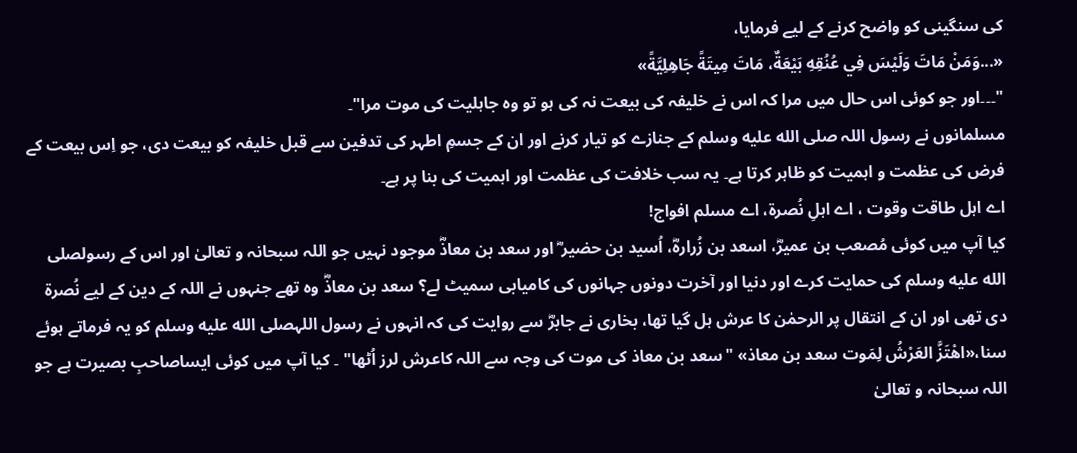کی سنگینی کو واضح کرنے کے لیے فرمایا،
«...وَمَنْ مَاتَ وَلَيْسَ فِي عُنُقِهِ بَيْعَةٌ، مَاتَ مِيتَةً جَاهِلِيَّةً»
"۔۔۔اور جو کوئی اس حال میں مرا کہ اس نے خلیفہ کی بیعت نہ کی ہو تو وہ جاہلیت کی موت مرا"۔
مسلمانوں نے رسول اللہ صلى الله عليه وسلم کے جنازے کو تیار کرنے اور ان کے جسمِ اطہر کی تدفین سے قبل خلیفہ کو بیعت دی، جو اِس بیعت کے فرض کی عظمت و اہمیت کو ظاہر کرتا ہے۔ یہ سب خلافت کی عظمت اور اہمیت کی بنا پر ہے۔
اے اہل طاقت وقوت ، اے اہلِ نُصرۃ، اے مسلم افواج!
کیا آپ میں کوئی مُصعب بن عمیرؓ، اسعد بن زُرارہؓ، اُسید بن حضیر ؓ اور سعد بن معاذؓ موجود نہیں جو اللہ سبحانہ و تعالیٰ اور اس کے رسولصلى الله عليه وسلم کی حمایت کرے اور دنیا اور آخرت دونوں جہانوں کی کامیابی سمیٹ لے؟ سعد بن معاذؓ وہ تھے جنہوں نے اللہ کے دین کے لیے نُصرۃ دی تھی اور ان کے انتقال پر الرحمٰن کا عرش ہل گیا تھا، بخاری نے جابرؓ سے روایت کی کہ انہوں نے رسول اللہصلى الله عليه وسلم کو یہ فرماتے ہوئے سنا،«اهْتَزَّ العَرْشُ لِمَوت سعد بن معاذ» "سعد بن معاذ کی موت کی وجہ سے اللہ کاعرش لرز اُٹھا" ۔ کیا آپ میں کوئی ایساصاحبِ بصیرت ہے جو اللہ سبحانہ و تعالیٰ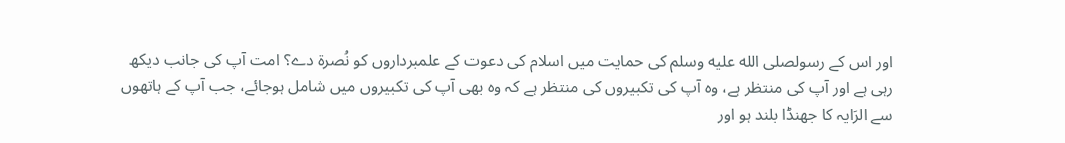اور اس کے رسولصلى الله عليه وسلم کی حمایت میں اسلام کی دعوت کے علمبرداروں کو نُصرۃ دے؟ امت آپ کی جانب دیکھ رہی ہے اور آپ کی منتظر ہے، وہ آپ کی تکبیروں کی منتظر ہے کہ وہ بھی آپ کی تکبیروں میں شامل ہوجائے، جب آپ کے ہاتھوں سے الرَایہ کا جھنڈا بلند ہو اور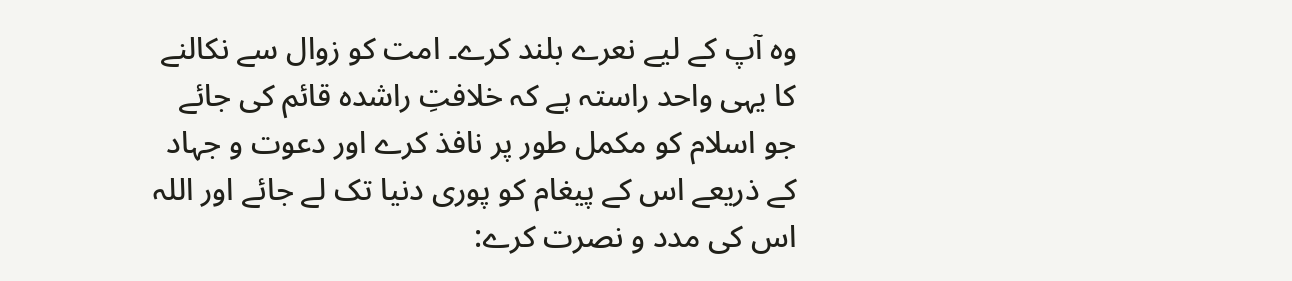وہ آپ کے لیے نعرے بلند کرے۔ امت کو زوال سے نکالنے کا یہی واحد راستہ ہے کہ خلافتِ راشدہ قائم کی جائے جو اسلام کو مکمل طور پر نافذ کرے اور دعوت و جہاد کے ذریعے اس کے پیغام کو پوری دنیا تک لے جائے اور اللہ اس کی مدد و نصرت کرے: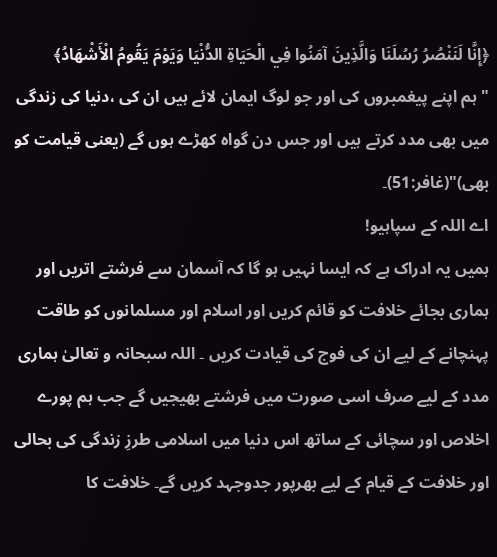﴿إِنَّا لَنَنْصُرُ رُسُلَنَا وَالَّذِينَ آمَنُوا فِي الْحَيَاةِ الدُّنْيَا وَيَوْمَ يَقُومُ الْأَشْهَادُ﴾
"ہم اپنے پیغمبروں کی اور جو لوگ ایمان لائے ہیں ان کی ،دنیا کی زندگی میں بھی مدد کرتے ہیں اور جس دن گواہ کھڑے ہوں گے (یعنی قیامت کو بھی)"(غافر:51)۔
اے اللہ کے سپاہیو!
ہمیں یہ ادراک ہے کہ ایسا نہیں ہو گا کہ آسمان سے فرشتے اتریں اور ہماری بجائے خلافت کو قائم کریں اور اسلام اور مسلمانوں کو طاقت پہنچانے کے لیے ان کی فوج کی قیادت کریں ۔ اللہ سبحانہ و تعالیٰ ہماری مدد کے لیے صرف اسی صورت میں فرشتے بھیجیں گے جب ہم پورے اخلاص اور سچائی کے ساتھ اس دنیا میں اسلامی طرزِ زندگی کی بحالی اور خلافت کے قیام کے لیے بھرپور جدوجہد کریں گے۔ خلافت کا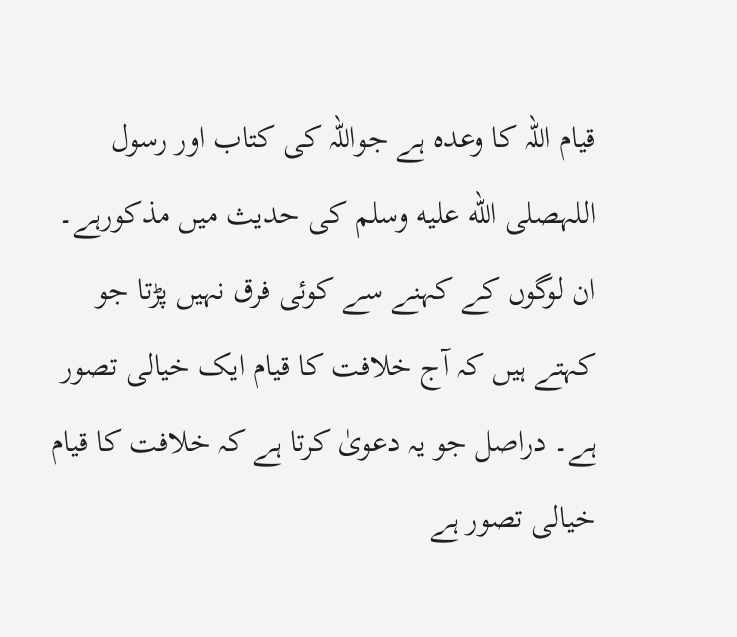قیام اللہ کا وعدہ ہے جواللہ کی کتاب اور رسول اللہصلى الله عليه وسلم کی حدیث میں مذکورہے۔ ان لوگوں کے کہنے سے کوئی فرق نہیں پڑتا جو کہتے ہیں کہ آج خلافت کا قیام ایک خیالی تصور ہے۔ دراصل جو یہ دعویٰ کرتا ہے کہ خلافت کا قیام خیالی تصور ہے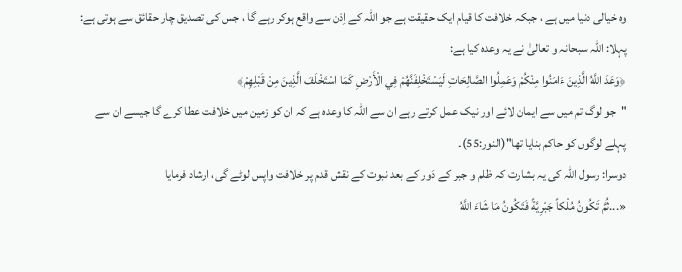وہ خیالی دنیا میں ہے ، جبکہ خلافت کا قیام ایک حقیقت ہے جو اللہ کے اِذن سے واقع ہوکر رہے گا ، جس کی تصدیق چار حقائق سے ہوتی ہے:
پہلا: اللہ سبحانہ و تعالیٰ نے یہ وعدہ کیا ہے:
﴿وَعَدَ اللَّهُ الَّذِينَ ءَامَنُوا مِنْكُمْ وَعَمِلُوا الصَّالِحَاتِ لَيَسْتَخْلِفَنَّهُمْ فِي الْأَرْضِ كَمَا اسْتَخْلَفَ الَّذِينَ مِنْ قَبْلِهِمْ﴾
"جو لوگ تم میں سے ایمان لائے اور نیک عمل کرتے رہے ان سے اللہ کا وعدہ ہے کہ ان کو زمین میں خلافت عطا کرے گا جیسے ان سے پہلے لوگوں کو حاکم بنایا تھا"(النور:55)۔
دوسرا: رسول اللہ کی یہ بشارت کہ ظلم و جبر کے دَور کے بعد نبوت کے نقش قدم پر خلافت واپس لوٹے گی، ارشاد فرمایا
«...ثُمَّ تَكُونُ مُلْكاً جَبْرِيَّةً فَتَكُونُ مَا شَاءَ اللَّهُ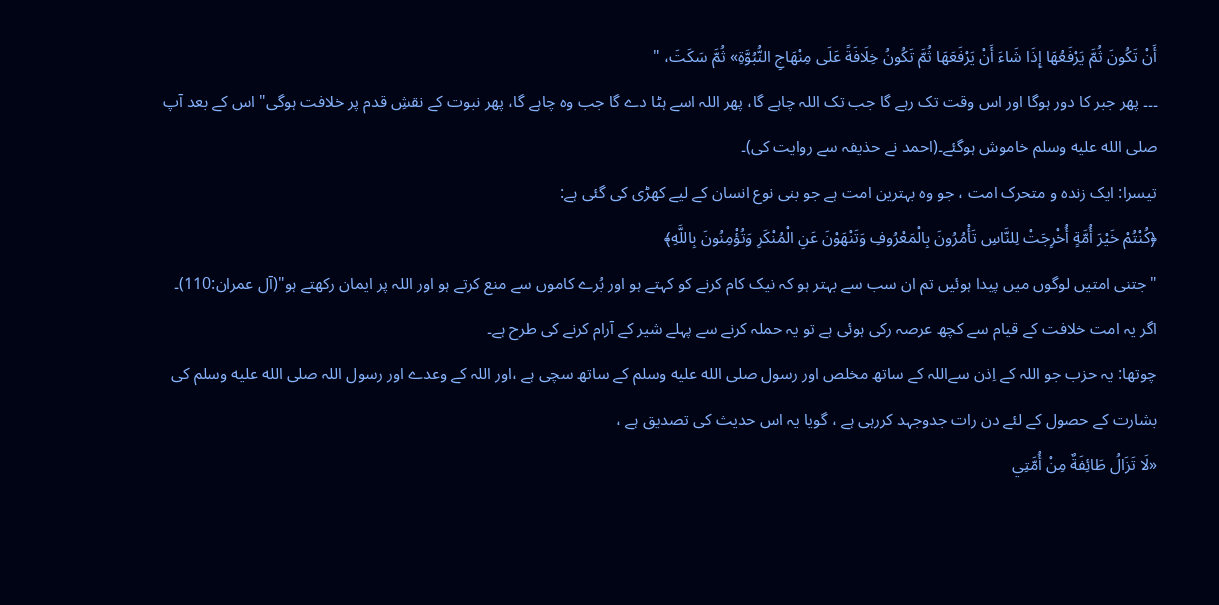أَنْ تَكُونَ ثُمَّ يَرْفَعُهَا إِذَا شَاءَ أَنْ يَرْفَعَهَا ثُمَّ تَكُونُ خِلَافَةً عَلَى مِنْهَاجِ النُّبُوَّةِ» ثُمَّ سَكَتَ، "
۔۔۔ پھر جبر کا دور ہوگا اور اس وقت تک رہے گا جب تک اللہ چاہے گا، پھر اللہ اسے ہٹا دے گا جب وہ چاہے گا، پھر نبوت کے نقشِ قدم پر خلافت ہوگی" اس کے بعد آپ صلى الله عليه وسلم خاموش ہوگئے۔(احمد نے حذیفہ سے روایت کی)۔
تیسرا: ایک زندہ و متحرک امت ، جو وہ بہترین امت ہے جو بنی نوع انسان کے لیے کھڑی کی گئی ہے:
﴿كُنْتُمْ خَيْرَ أُمَّةٍ أُخْرِجَتْ لِلنَّاسِ تَأْمُرُونَ بِالْمَعْرُوفِ وَتَنْهَوْنَ عَنِ الْمُنْكَرِ وَتُؤْمِنُونَ بِاللَّهِ﴾
"جتنی امتیں لوگوں میں پیدا ہوئیں تم ان سب سے بہتر ہو کہ نیک کام کرنے کو کہتے ہو اور بُرے کاموں سے منع کرتے ہو اور اللہ پر ایمان رکھتے ہو"(آل عمران:110)۔
اگر یہ امت خلافت کے قیام سے کچھ عرصہ رکی ہوئی ہے تو یہ حملہ کرنے سے پہلے شیر کے آرام کرنے کی طرح ہے۔
چوتھا: یہ حزب جو اللہ کے اِذن سےاللہ کے ساتھ مخلص اور رسول صلى الله عليه وسلم کے ساتھ سچی ہے ،اور اللہ کے وعدے اور رسول اللہ صلى الله عليه وسلم کی بشارت کے حصول کے لئے دن رات جدوجہد کررہی ہے ، گویا یہ اس حدیث کی تصدیق ہے ،
«لَا تَزَالُ طَائِفَةٌ مِنْ أُمَّتِي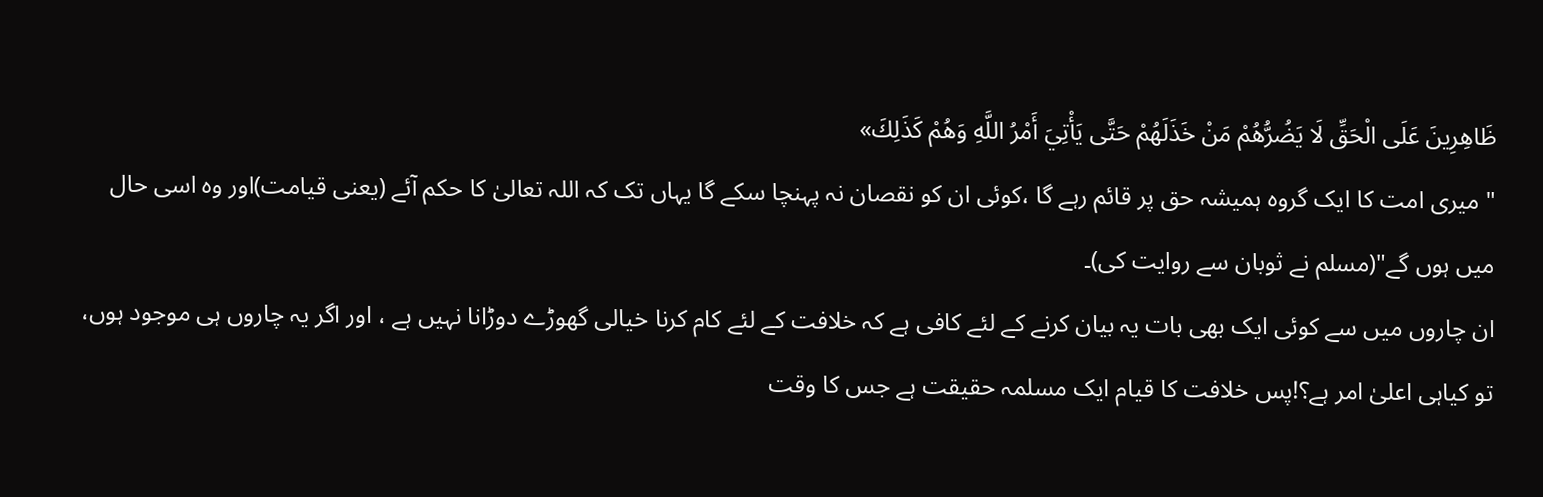ظَاهِرِينَ عَلَى الْحَقِّ لَا يَضُرُّهُمْ مَنْ خَذَلَهُمْ حَتَّى يَأْتِيَ أَمْرُ اللَّهِ وَهُمْ كَذَلِكَ»
" میری امت کا ایک گروہ ہمیشہ حق پر قائم رہے گا ،کوئی ان کو نقصان نہ پہنچا سکے گا یہاں تک کہ اللہ تعالیٰ کا حکم آئے (یعنی قیامت)اور وہ اسی حال میں ہوں گے"(مسلم نے ثوبان سے روایت کی)۔
ان چاروں میں سے کوئی ایک بھی بات یہ بیان کرنے کے لئے کافی ہے کہ خلافت کے لئے کام کرنا خیالی گھوڑے دوڑانا نہیں ہے ، اور اگر یہ چاروں ہی موجود ہوں، تو کیاہی اعلیٰ امر ہے؟!پس خلافت کا قیام ایک مسلمہ حقیقت ہے جس کا وقت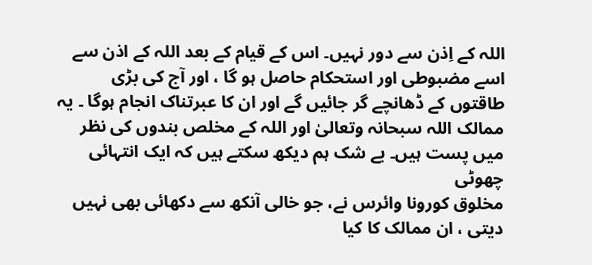اللہ کے اِذن سے دور نہیں۔ اس کے قیام کے بعد اللہ کے اذن سے اسے مضبوطی اور استحکام حاصل ہو گا ، اور آج کی بڑی طاقتوں کے ڈھانچے گر جائیں گے اور ان کا عبرتناک انجام ہوگا ۔ یہ ممالک اللہ سبحانہ وتعالیٰ اور اللہ کے مخلص بندوں کی نظر میں پست ہیں۔ بے شک ہم دیکھ سکتے ہیں کہ ایک انتہائی چھوٹی
مخلوق کورونا وائرس نے، جو خالی آنکھ سے دکھائی بھی نہیں دیتی ، ان ممالک کا کیا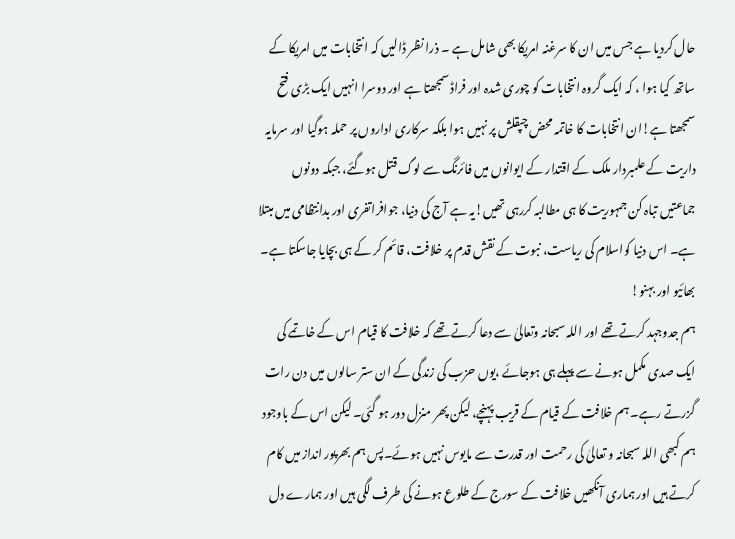حال کردیا ہے جس میں ان کا سرغنہ امریکا بھی شامل ہے ۔ ذرا نظر ڈالیں کہ انتخابات میں امریکا کے ساتھ کیا ہوا ، کہ ایک گروہ انتخابات کو چوری شدہ اور فراڈ سمجھتا ہے اور دوسرا انہیں ایک بڑی فتح سمجھتا ہے!ان انتخابات کا خاتمہ محض چپقلش پر نہیں ہوا بلکہ سرکاری اداروں پر حملہ ہوگیا اور سرمایہ داریت کے علمبردار ملک کے اقتدار کے ایوانوں میں فائرنگ سے لوگ قتل ہوگئے، جبکہ دونوں جماعتیں تباہ کن جمہوریت کا ہی مطالبہ کررہی تھیں!یہ ہے آج کی دنیا، جوافراتفری اور بدانتظامی میں مبتلا ہے۔ اس دنیا کواسلام کی ریاست، نبوت کے نقش قدم پر خلافت، قائم کر کے ہی بچایا جاسکتا ہے۔
بھائیو اور بہنو!
ہم جدوجہد کرتے تھے اور اللہ سبحانہ وتعالیٰ سے دعا کرتے تھے کہ خلافت کا قیام اس کے خاتمے کی ایک صدی مکمل ہونے سے پہلے ہی ہوجائے ،یوں حزب کی زندگی کے ان ستر سالوں میں دن رات گزرتے رہے۔ ہم خلافت کے قیام کے قریب پہنچے، لیکن پھر منزل دور ہو گئی۔ لیکن اس کے باوجود ہم کبھی اللہ سبحانہ و تعالیٰ کی رحمت اور قدرت سے مایوس نہیں ہوئے۔پس ہم بھرپور انداز میں کام کرتے ہیں اور ہماری آنکھیں خلافت کے سورج کے طلوع ہونے کی طرف لگی ہیں اور ہمارے دل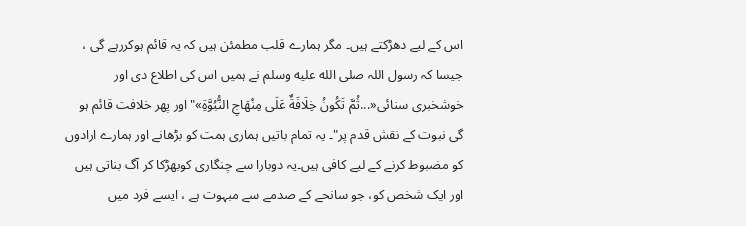اس کے لیے دھڑکتے ہیں۔ مگر ہمارے قلب مطمئن ہیں کہ یہ قائم ہوکررہے گی ، جیسا کہ رسول اللہ صلى الله عليه وسلم نے ہمیں اس کی اطلاع دی اور خوشخبری سنائی«...ثُمَّ تَكُونُ خِلَافَةٌ عَلَى مِنْهَاجِ النُّبُوَّةِ»"اور پھر خلافت قائم ہو گی نبوت کے نقش قدم پر"۔ یہ تمام باتیں ہماری ہمت کو بڑھانے اور ہمارے ارادوں کو مضبوط کرنے کے لیے کافی ہیں۔یہ دوبارا سے چنگاری کوبھڑکا کر آگ بناتی ہیں اور ایک شخص کو، جو سانحے کے صدمے سے مبہوت ہے ، ایسے فرد میں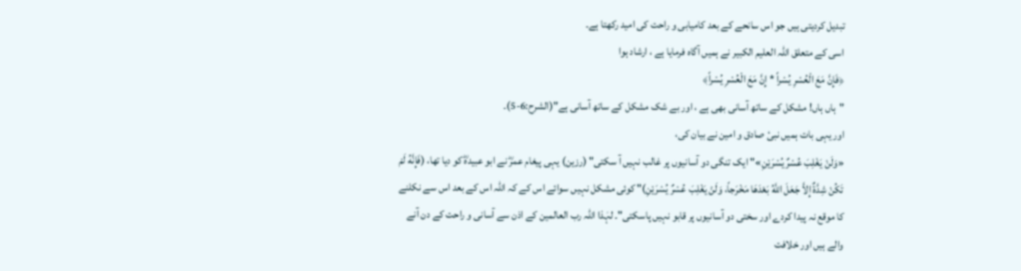تبدیل کردیتی ہیں جو اس سانحے کے بعد کامیابی و راحت کی امید رکھتا ہے۔
اسی کے متعلق اللہ العلیم الکبیر نے ہمیں آگاہ فرمایا ہے ، ارشاد ہوا
﴿فَإِنَّ مَعَ الْعُسْرِ يُسْراً * إِنَّ مَعَ الْعُسْرِ يُسْراً﴾
"ہاں ہاں! مشکل کے ساتھ آسانی بھی ہے ، اور بے شک مشکل کے ساتھ آسانی ہے"(الشرح:6-5)۔
اور یہی بات ہمیں نبیٔ صادق و امین نے بیان کی،
«وَلَنْ يَغْلِبَ عُسْرٌ يُسْرَيْنِ»" ایک تنگی دو آسانیوں پر غالب نہیں آ سکتی" (رزین) یہی پیغام عمرؓ نے ابو عبیدہؓ کو دیا تھا، (فَإِنَّهُ لَمْ تَكُنْ شِدَّةٌ إِلاَّ جَعَلَ اللَّهُ بَعْدَهَا مَخْرَجاً، وَلَنْ يَغْلِبَ عُسْرٌ يُسْرَيْنِ)" کوئی مشکل نہیں سوائے اس کے کہ اللہ اس کے بعد اس سے نکلنے کا موقع نہ پیدا کردے اور سختی دو آسانیوں پر قابو نہیں پاسکتی"۔ لہٰذا اللہ رب العالمین کے اذن سے آسانی و راحت کے دن آنے والے ہیں اور خلافت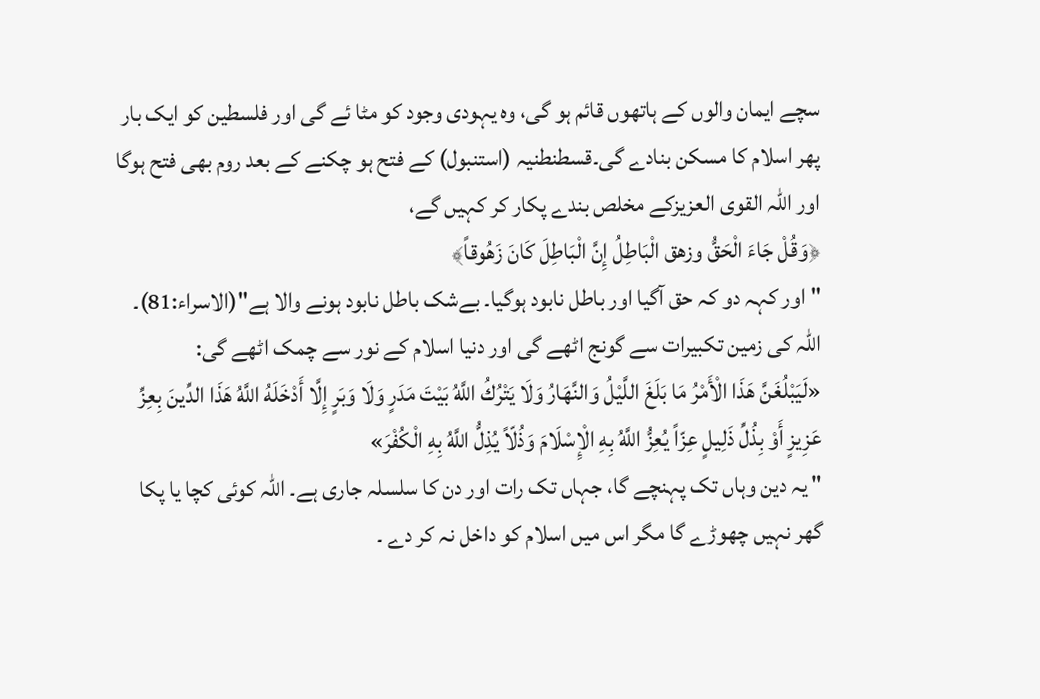سچے ایمان والوں کے ہاتھوں قائم ہو گی، وہ یہودی وجود کو مٹا ئے گی اور فلسطین کو ایک بار پھر اسلام کا مسکن بنادے گی۔قسطنطنیہ (استنبول) کے فتح ہو چکنے کے بعد روم بھی فتح ہوگا اور اللہ القوی العزیزکے مخلص بندے پکار کر کہیں گے،
﴿وَقُلْ جَاءَ الْحَقُّ وزهق الْبَاطِلُ إِنَّ الْبَاطِلَ كَانَ زَهُوقاً﴾
"اور کہہ دو کہ حق آگیا اور باطل نابود ہوگیا۔ بےشک باطل نابود ہونے والا ہے"(الاسراء:81)۔
اللہ کی زمین تکبیرات سے گونج اٹھے گی اور دنیا اسلام کے نور سے چمک اٹھے گی:
«لَيَبْلُغَنَّ هَذَا الْأَمْرُ مَا بَلَغَ اللَّيْلُ وَالنَّهَارُ وَلَا يَتْرُكُ اللَّهُ بَيْتَ مَدَرٍ وَلَا وَبَرٍ إِلَّا أَدْخَلَهُ اللَّهُ هَذَا الدِّينَ بِعِزِّ عَزِيزٍ أَوْ بِذُلِّ ذَلِيلٍ عِزّاً يُعِزُّ اللَّهُ بِهِ الْإِسْلَامَ وَذُلّاً يُذِلُّ اللَّهُ بِهِ الْكُفْرَ»
" یہ دین وہاں تک پہنچے گا، جہاں تک رات اور دن کا سلسلہ جاری ہے۔ اللہ کوئی کچا یا پکا گھر نہیں چھوڑے گا مگر اس میں اسلام کو داخل نہ کر دے ۔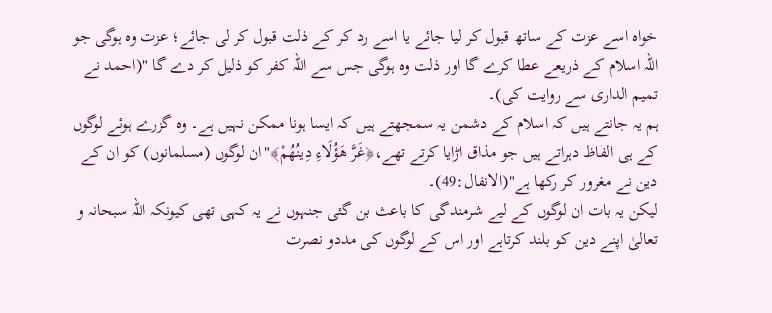خواہ اسے عزت کے ساتھ قبول کر لیا جائے یا اسے رد کر کے ذلت قبول کر لی جائے؛ عزت وہ ہوگی جو اللہ اسلام کے ذریعے عطا کرے گا اور ذلت وہ ہوگی جس سے اللہ کفر کو ذلیل کر دے گا "(احمد نے تمیم الداری سے روایت کی)۔
ہم یہ جانتے ہیں کہ اسلام کے دشمن یہ سمجھتے ہیں کہ ایسا ہونا ممکن نہیں ہے۔ وہ گزرے ہوئے لوگوں کے ہی الفاظ دہراتے ہیں جو مذاق اڑایا کرتے تھے،﴿غَرَّ هَؤُلَاءِ دِينُهُمْ﴾"ان لوگوں (مسلمانوں) کو ان کے دین نے مغرور کر رکھا ہے"(الانفال:49)۔
لیکن یہ بات ان لوگوں کے لیے شرمندگی کا باعث بن گئی جنہوں نے یہ کہی تھی کیونکہ اللہ سبحانہ و تعالیٰ اپنے دین کو بلند کرتاہے اور اس کے لوگوں کی مددو نصرت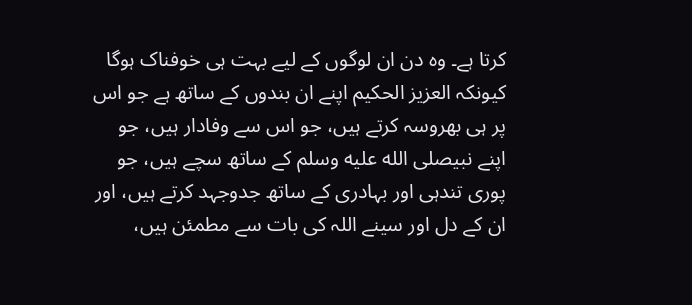کرتا ہے۔ وہ دن ان لوگوں کے لیے بہت ہی خوفناک ہوگا کیونکہ العزیز الحکیم اپنے ان بندوں کے ساتھ ہے جو اس پر ہی بھروسہ کرتے ہیں، جو اس سے وفادار ہیں، جو اپنے نبیصلى الله عليه وسلم کے ساتھ سچے ہیں، جو پوری تندہی اور بہادری کے ساتھ جدوجہد کرتے ہیں، اور ان کے دل اور سینے اللہ کی بات سے مطمئن ہیں،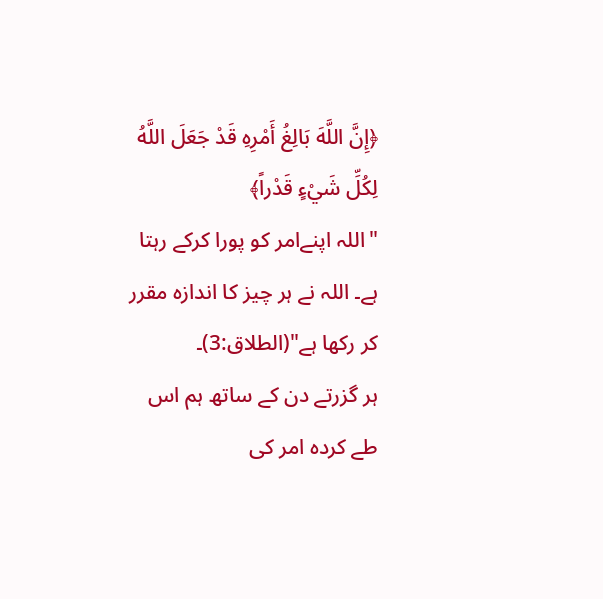﴿إِنَّ اللَّهَ بَالِغُ أَمْرِهِ قَدْ جَعَلَ اللَّهُ لِكُلِّ شَيْءٍ قَدْراً﴾
"اللہ اپنےامر کو پورا کرکے رہتا ہے۔ اللہ نے ہر چیز کا اندازہ مقرر کر رکھا ہے"(الطلاق:3)۔
ہر گزرتے دن کے ساتھ ہم اس طے کردہ امر کی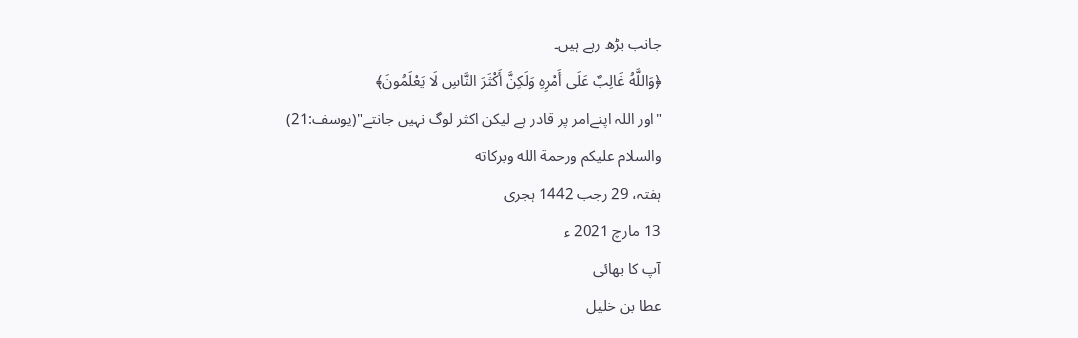جانب بڑھ رہے ہیں۔
﴿وَاللَّهُ غَالِبٌ عَلَى أَمْرِهِ وَلَكِنَّ أَكْثَرَ النَّاسِ لَا يَعْلَمُونَ﴾
"اور اللہ اپنےامر پر قادر ہے لیکن اکثر لوگ نہیں جانتے"(یوسف:21)
والسلام عليكم ورحمة الله وبركاته
ہفتہ، 29 رجب 1442 ہجری
13 مارچ 2021 ء
آپ کا بھائی
عطا بن خلیل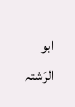ابو الرَشتہ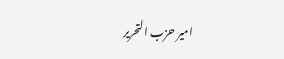امیر حزب التحریر